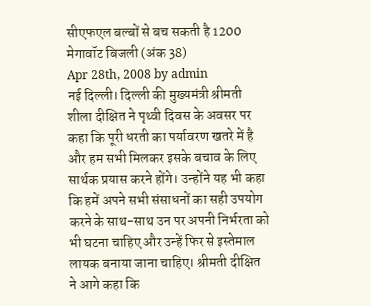सीएफएल बल्बों से बच सकती है 1200 मेगावॉट बिजली (अंक 38)
Apr 28th, 2008 by admin
नई दिल्ली। दिल्ली की मुख्यमंत्री श्रीमती शीला दीक्षित ने पृथ्वी दिवस के अवसर पर कहा कि पूरी धरती का पर्यावरण खतरे में है और हम सभी मिलकर इसके बचाव के लिए सार्थक प्रयास करने होंगे। उन्होंने यह भी कहा कि हमें अपने सभी संसाधनों का सही उपयोग करने के साथ-साथ उन पर अपनी निर्भरता को भी घटना चाहिए और उन्हें फिर से इस्तेमाल लायक बनाया जाना चाहिए। श्रीमती दीक्षित ने आगे कहा कि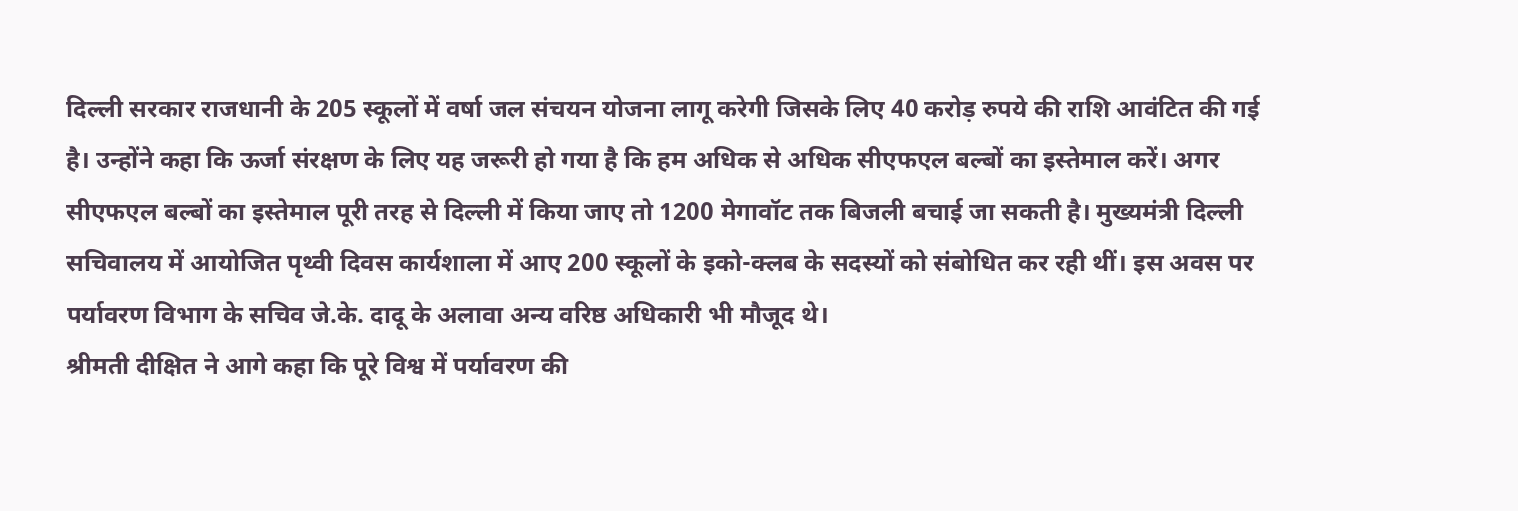दिल्ली सरकार राजधानी के 205 स्कूलों में वर्षा जल संचयन योजना लागू करेगी जिसके लिए 40 करोड़ रुपये की राशि आवंटित की गई है। उन्होंने कहा कि ऊर्जा संरक्षण के लिए यह जरूरी हो गया है कि हम अधिक से अधिक सीएफएल बल्बों का इस्तेमाल करें। अगर सीएफएल बल्बों का इस्तेमाल पूरी तरह से दिल्ली में किया जाए तो 1200 मेगावॉट तक बिजली बचाई जा सकती है। मुख्यमंत्री दिल्ली सचिवालय में आयोजित पृथ्वी दिवस कार्यशाला में आए 200 स्कूलों के इको-क्लब के सदस्यों को संबोधित कर रही थीं। इस अवस पर पर्यावरण विभाग के सचिव जे.के. दादू के अलावा अन्य वरिष्ठ अधिकारी भी मौजूद थे।
श्रीमती दीक्षित ने आगे कहा कि पूरे विश्व में पर्यावरण की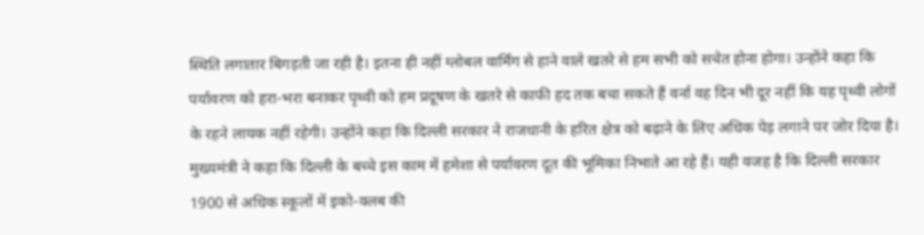स्थिति लगातार बिगड़ती जा रही है। इतना ही नहीं ग्लोबल वार्मिंग से हाने वाले खतरे से हम सभी को सचेत होना होगा। उन्होंने कहा कि पर्यावरण को हरा-भरा बनाकर पृथ्वी को हम प्रदूषण के खतरे से काफी हद तक बचा सकते हैं वर्ना वह दिन भी दूर नहीं कि यह पृथ्वी लोगों के रहने लायक नहीं रहेगी। उन्होंने कहा कि दिल्ली सरकार ने राजधानी के हरित क्षेत्र को बढ़ाने के लिए अधिक पेड़ लगाने पर जोर दिया है। मुख्यमंत्री ने कहा कि दिल्ली के बच्चे इस काम में हमेशा से पर्यावरण दूत की भूमिका निभाते आ रहे हैं। यही वजह है कि दिल्ली सरकार 1900 से अधिक स्कूलों में इको-क्लब की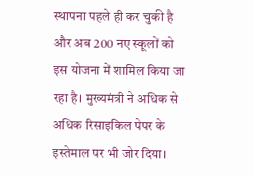स्थापना पहले ही कर चुकी है और अब 200 नए स्कूलों को इस योजना में शामिल किया जा रहा है। मुख्यमंत्री ने अधिक से अधिक रिसाइकिल पेपर के इस्तेमाल पर भी जोर दिया।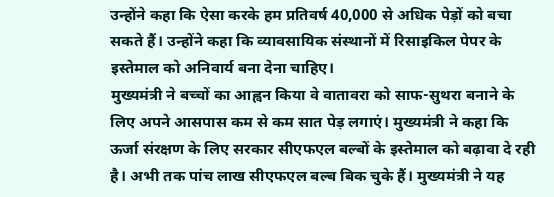उन्होंने कहा कि ऐसा करके हम प्रतिवर्ष 40,000 से अधिक पेड़ों को बचा सकते हैं। उन्होंने कहा कि व्यावसायिक संस्थानों में रिसाइकिल पेपर के इस्तेमाल को अनिवार्य बना देना चाहिए।
मुख्यमंत्री ने बच्चों का आह्वन किया वे वातावरा को साफ-सुथरा बनाने के लिए अपने आसपास कम से कम सात पेड़ लगाएं। मुख्यमंत्री ने कहा कि ऊर्जा संरक्षण के लिए सरकार सीएफएल बल्बों के इस्तेमाल को बढ़ावा दे रही है। अभी तक पांच लाख सीएफएल बल्ब बिक चुके हैं। मुख्यमंत्री ने यह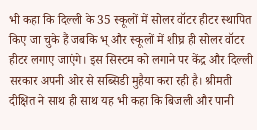भी कहा कि दिल्ली के 35 स्कूलों में सोलर वॉटर हीटर स्थापित किए जा चुके हैं जबकि भ् और स्कूलों में शीघ्र ही सोलर वॉटर हीटर लगाए जाएंगे। इस सिस्टम को लगाने पर केंद्र और दिल्ली सरकार अपनी ओर से सब्सिडी मुहैया करा रही है। श्रीमती दीक्षित ने साथ ही साथ यह भी कहा कि बिजली और पानी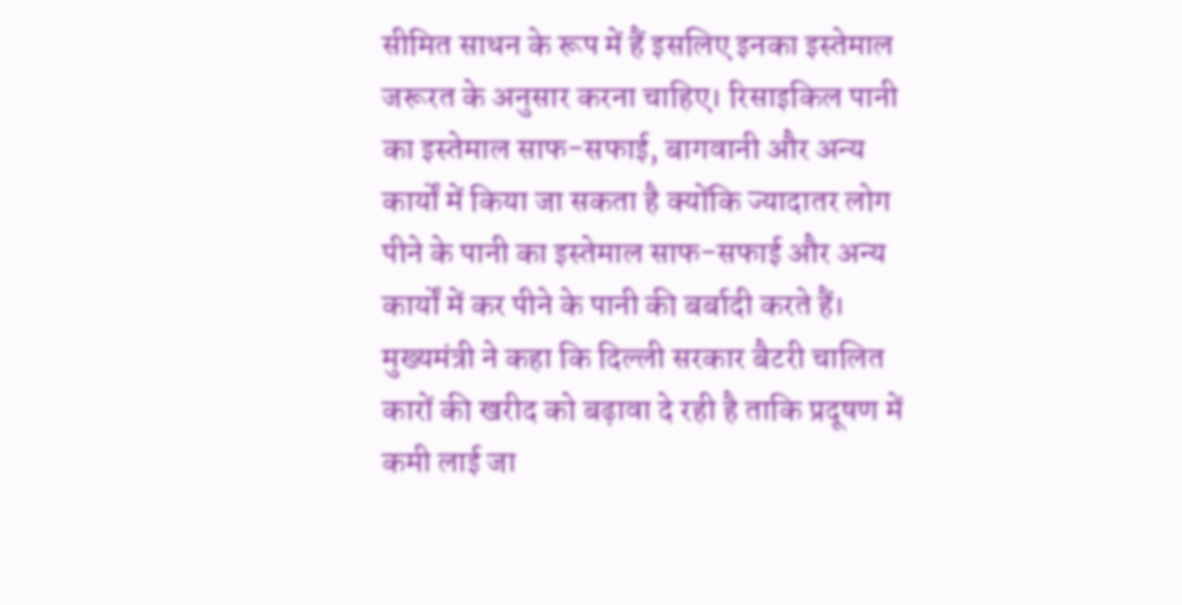सीमित साधन के रूप में हैं इसलिए इनका इस्तेमाल जरूरत के अनुसार करना चाहिए। रिसाइकिल पानी का इस्तेमाल साफ-सफाई, बागवानी और अन्य कार्यों में किया जा सकता है क्योंकि ज्यादातर लोग पीने के पानी का इस्तेमाल साफ-सफाई और अन्य कार्यों में कर पीने के पानी की बर्बादी करते हैं।
मुख्यमंत्री ने कहा कि दिल्ली सरकार बैटरी चालित कारों की खरीद को बढ़ावा दे रही है ताकि प्रदूषण में कमी लाई जा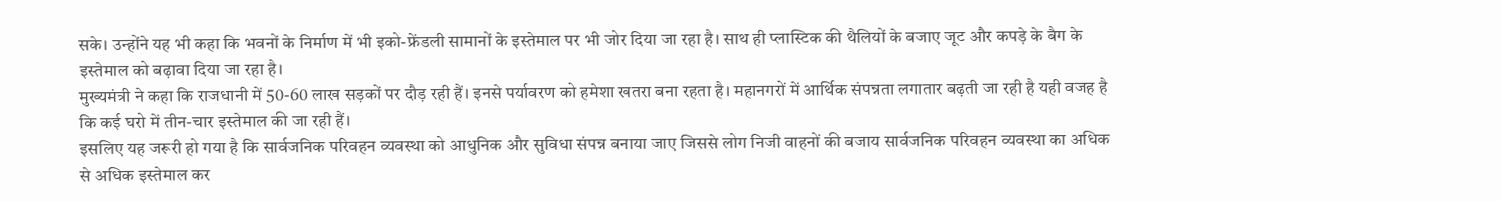सके। उन्होंने यह भी कहा कि भवनों के निर्माण में भी इको-फ्रेंडली सामानों के इस्तेमाल पर भी जोर दिया जा रहा है। साथ ही प्लास्टिक की थैलियों के बजाए जूट और कपड़े के बैग के इस्तेमाल को बढ़ावा दिया जा रहा है।
मुख्यमंत्री ने कहा कि राजधानी में 50-60 लाख सड़कों पर दौड़ रही हैं। इनसे पर्यावरण को हमेशा खतरा बना रहता है। महानगरों में आर्थिक संपन्नता लगातार बढ़ती जा रही है यही वजह है कि कई घरो में तीन-चार इस्तेमाल की जा रही हैं।
इसलिए यह जरूरी हो गया है कि सार्वजनिक परिवहन व्यवस्था को आधुनिक और सुविधा संपन्न बनाया जाए जिससे लोग निजी वाहनों की बजाय सार्वजनिक परिवहन व्यवस्था का अधिक से अधिक इस्तेमाल कर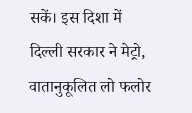सकें। इस दिशा में दिल्ली सरकार ने मेट्रो, वातानुकूलित लो फलोर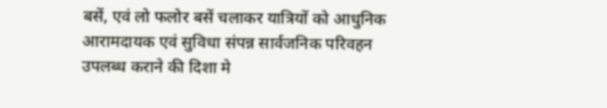बसें, एवं लो फलोर बसें चलाकर यात्रियों को आधुनिक आरामदायक एवं सुविधा संपन्न सार्वजनिक परिवहन उपलब्ध कराने की दिशा मे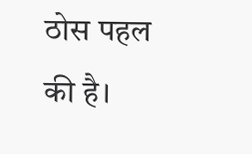ठोस पहल की है।